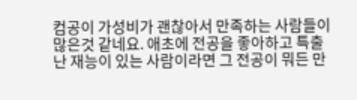컴공이 가성비가 괜찮아서 만족하는 사람들이 많은것 같네요. 애초에 전공을 좋아하고 특출난 재능이 있는 사람이라면 그 전공이 뭐든 만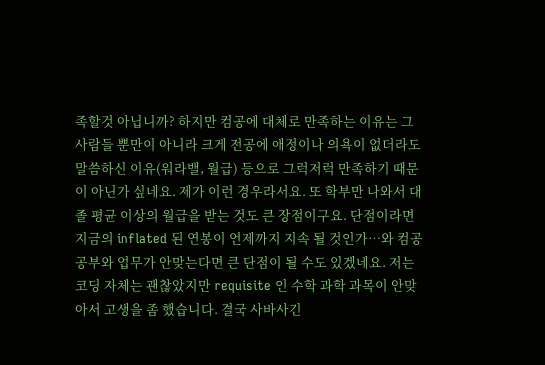족할것 아닙니까? 하지만 컴공에 대체로 만족하는 이유는 그 사람들 뿐만이 아니라 크게 전공에 애정이나 의욕이 없더라도 말씀하신 이유(워라밸, 월급) 등으로 그럭저럭 만족하기 때문이 아닌가 싶네요. 제가 이런 경우라서요. 또 학부만 나와서 대졸 평균 이상의 월급을 받는 것도 큰 장점이구요. 단점이라면 지금의 inflated 된 연봉이 언제까지 지속 될 것인가…와 컴공 공부와 업무가 안맞는다면 큰 단점이 될 수도 있겠네요. 저는 코딩 자체는 괜찮았지만 requisite 인 수학 과학 과목이 안맞아서 고생을 좀 했습니다. 결국 사바사긴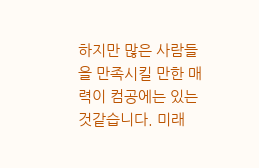하지만 많은 사람들을 만족시킬 만한 매력이 컴공에는 있는것같습니다. 미래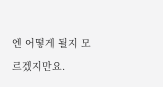엔 어떻게 될지 모르겠지만요.